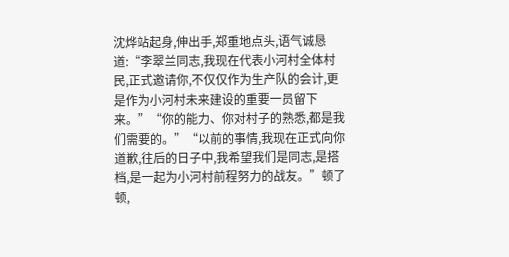沈烨站起身,伸出手,郑重地点头,语气诚恳道:“李翠兰同志,我现在代表小河村全体村民,正式邀请你,不仅仅作为生产队的会计,更是作为小河村未来建设的重要一员留下来。”“你的能力、你对村子的熟悉,都是我们需要的。”“以前的事情,我现在正式向你道歉,往后的日子中,我希望我们是同志,是搭档,是一起为小河村前程努力的战友。”顿了顿,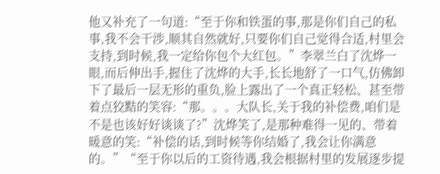他又补充了一句道:“至于你和铁蛋的事,那是你们自己的私事,我不会干涉,顺其自然就好,只要你们自己觉得合适,村里会支持,到时候,我一定给你包个大红包。”李翠兰白了沈烨一眼,而后伸出手,握住了沈烨的大手,长长地舒了一口气,仿佛卸下了最后一层无形的重负,脸上露出了一个真正轻松、甚至带着点狡黠的笑容:“那。。。大队长,关于我的补偿费,咱们是不是也该好好谈谈了?”沈烨笑了,是那种难得一见的、带着暖意的笑:“补偿的话,到时候等你结婚了,我会让你满意的。”“至于你以后的工资待遇,我会根据村里的发展逐步提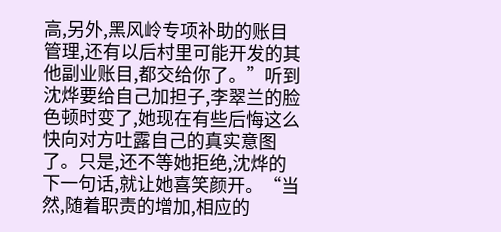高,另外,黑风岭专项补助的账目管理,还有以后村里可能开发的其他副业账目,都交给你了。”听到沈烨要给自己加担子,李翠兰的脸色顿时变了,她现在有些后悔这么快向对方吐露自己的真实意图了。只是,还不等她拒绝,沈烨的下一句话,就让她喜笑颜开。“当然,随着职责的增加,相应的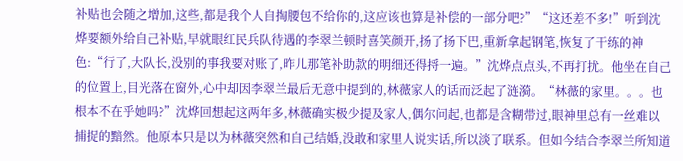补贴也会随之增加,这些,都是我个人自掏腰包不给你的,这应该也算是补偿的一部分吧?”“这还差不多!”听到沈烨要额外给自己补贴,早就眼红民兵队待遇的李翠兰顿时喜笑颜开,扬了扬下巴,重新拿起钢笔,恢复了干练的神色:“行了,大队长,没别的事我要对账了,昨儿那笔补助款的明细还得捋一遍。”沈烨点点头,不再打扰。他坐在自己的位置上,目光落在窗外,心中却因李翠兰最后无意中提到的,林薇家人的话而泛起了涟漪。“林薇的家里。。。也根本不在乎她吗?”沈烨回想起这两年多,林薇确实极少提及家人,偶尔问起,也都是含糊带过,眼神里总有一丝难以捕捉的黯然。他原本只是以为林薇突然和自己结婚,没敢和家里人说实话,所以淡了联系。但如今结合李翠兰所知道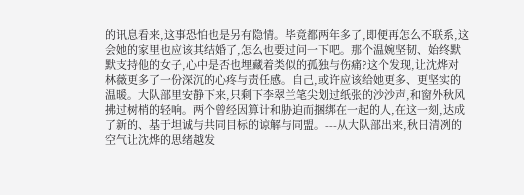的讯息看来,这事恐怕也是另有隐情。毕竟都两年多了,即便再怎么不联系,这会她的家里也应该其结婚了,怎么也要过问一下吧。那个温婉坚韧、始终默默支持他的女子,心中是否也埋藏着类似的孤独与伤痛?这个发现,让沈烨对林薇更多了一份深沉的心疼与责任感。自己,或许应该给她更多、更坚实的温暖。大队部里安静下来,只剩下李翠兰笔尖划过纸张的沙沙声,和窗外秋风拂过树梢的轻响。两个曾经因算计和胁迫而捆绑在一起的人,在这一刻,达成了新的、基于坦诚与共同目标的谅解与同盟。---从大队部出来,秋日清冽的空气让沈烨的思绪越发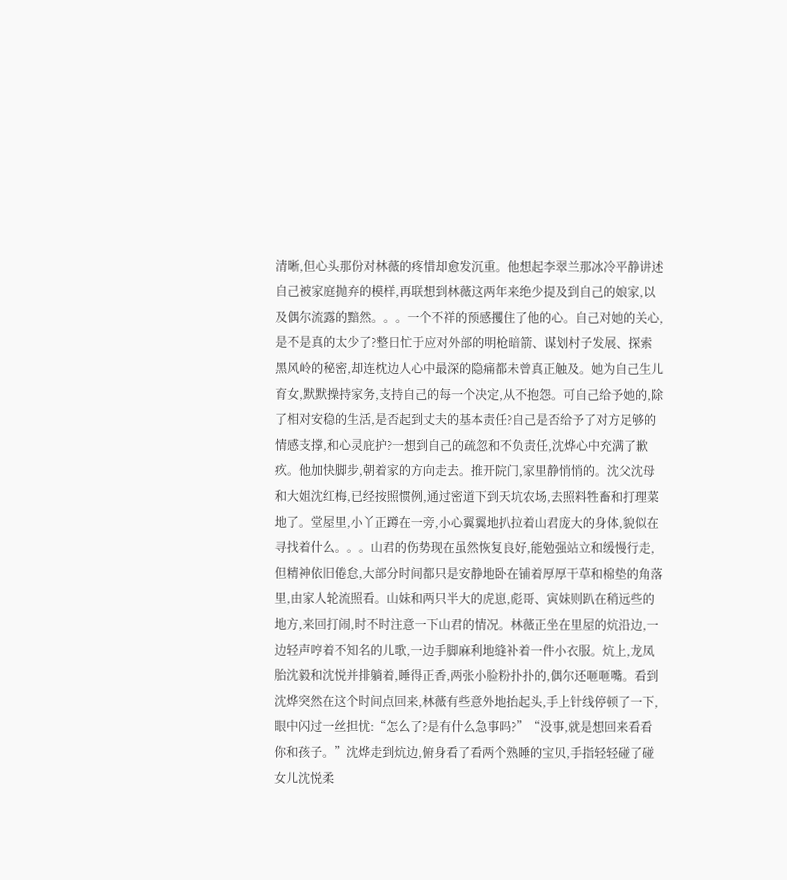清晰,但心头那份对林薇的疼惜却愈发沉重。他想起李翠兰那冰冷平静讲述自己被家庭抛弃的模样,再联想到林薇这两年来绝少提及到自己的娘家,以及偶尔流露的黯然。。。一个不祥的预感攫住了他的心。自己对她的关心,是不是真的太少了?整日忙于应对外部的明枪暗箭、谋划村子发展、探索黑风岭的秘密,却连枕边人心中最深的隐痛都未曾真正触及。她为自己生儿育女,默默操持家务,支持自己的每一个决定,从不抱怨。可自己给予她的,除了相对安稳的生活,是否起到丈夫的基本责任?自己是否给予了对方足够的情感支撑,和心灵庇护?一想到自己的疏忽和不负责任,沈烨心中充满了歉疚。他加快脚步,朝着家的方向走去。推开院门,家里静悄悄的。沈父沈母和大姐沈红梅,已经按照惯例,通过密道下到天坑农场,去照料牲畜和打理菜地了。堂屋里,小丫正蹲在一旁,小心翼翼地扒拉着山君庞大的身体,貌似在寻找着什么。。。山君的伤势现在虽然恢复良好,能勉强站立和缓慢行走,但精神依旧倦怠,大部分时间都只是安静地卧在铺着厚厚干草和棉垫的角落里,由家人轮流照看。山妹和两只半大的虎崽,彪哥、寅妹则趴在稍远些的地方,来回打闹,时不时注意一下山君的情况。林薇正坐在里屋的炕沿边,一边轻声哼着不知名的儿歌,一边手脚麻利地缝补着一件小衣服。炕上,龙凤胎沈毅和沈悦并排躺着,睡得正香,两张小脸粉扑扑的,偶尔还咂咂嘴。看到沈烨突然在这个时间点回来,林薇有些意外地抬起头,手上针线停顿了一下,眼中闪过一丝担忧:“怎么了?是有什么急事吗?”“没事,就是想回来看看你和孩子。”沈烨走到炕边,俯身看了看两个熟睡的宝贝,手指轻轻碰了碰女儿沈悦柔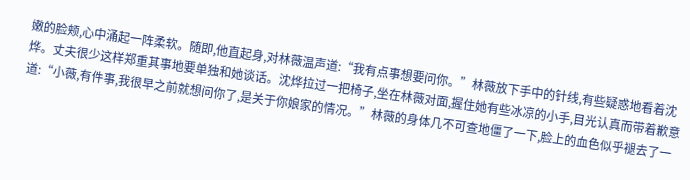嫩的脸颊,心中涌起一阵柔软。随即,他直起身,对林薇温声道:“我有点事想要问你。”林薇放下手中的针线,有些疑惑地看着沈烨。丈夫很少这样郑重其事地要单独和她谈话。沈烨拉过一把椅子,坐在林薇对面,握住她有些冰凉的小手,目光认真而带着歉意道:“小薇,有件事,我很早之前就想问你了,是关于你娘家的情况。”林薇的身体几不可查地僵了一下,脸上的血色似乎褪去了一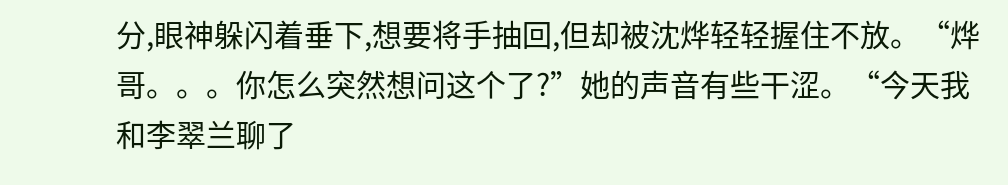分,眼神躲闪着垂下,想要将手抽回,但却被沈烨轻轻握住不放。“烨哥。。。你怎么突然想问这个了?”她的声音有些干涩。“今天我和李翠兰聊了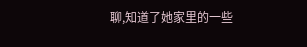聊,知道了她家里的一些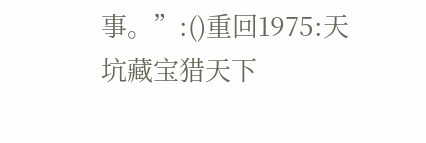事。”:()重回1975:天坑藏宝猎天下